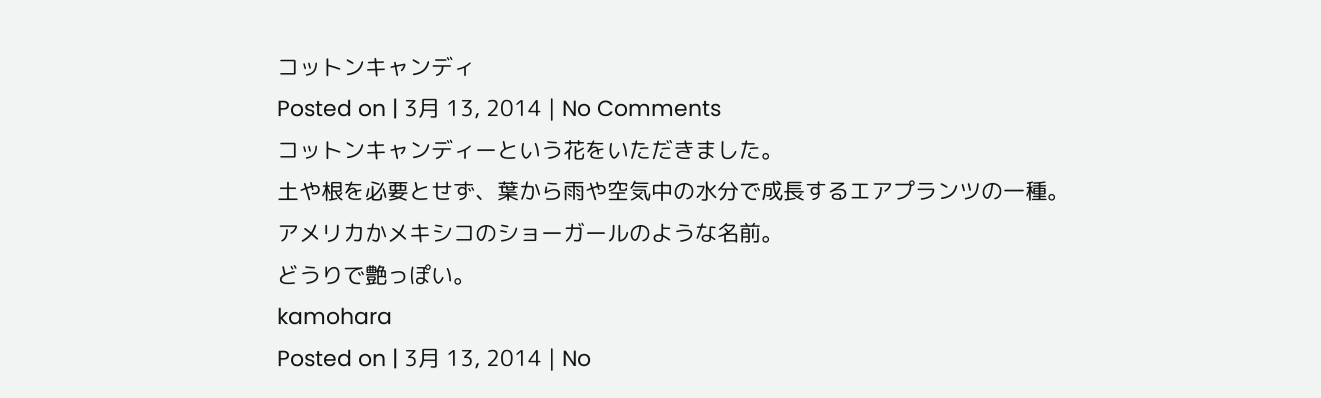コットンキャンディ
Posted on | 3月 13, 2014 | No Comments
コットンキャンディーという花をいただきました。
土や根を必要とせず、葉から雨や空気中の水分で成長するエアプランツの一種。
アメリカかメキシコのショーガールのような名前。
どうりで艶っぽい。
kamohara
Posted on | 3月 13, 2014 | No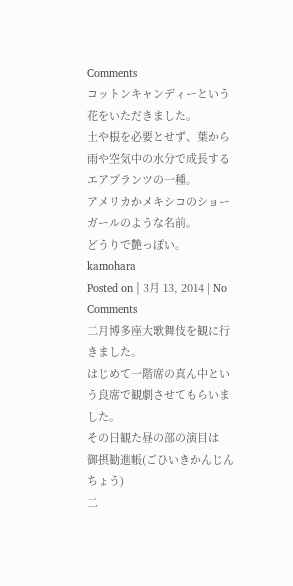Comments
コットンキャンディーという花をいただきました。
土や根を必要とせず、葉から雨や空気中の水分で成長するエアプランツの一種。
アメリカかメキシコのショーガールのような名前。
どうりで艶っぽい。
kamohara
Posted on | 3月 13, 2014 | No Comments
二月博多座大歌舞伎を観に行きました。
はじめて一階席の真ん中という良席で観劇させてもらいました。
その日観た昼の部の演目は
御摂勧進帳(ごひいきかんじんちょう)
二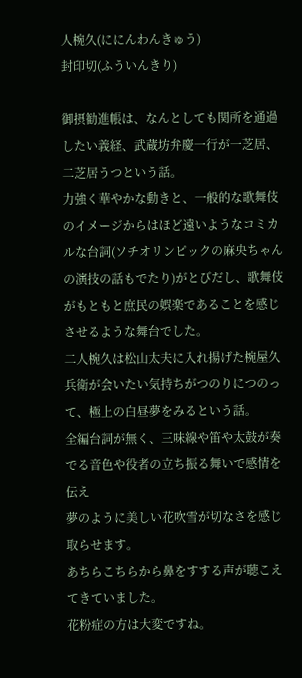人椀久(ににんわんきゅう)
封印切(ふういんきり)

御摂勧進帳は、なんとしても関所を通過したい義経、武蔵坊弁慶一行が一芝居、二芝居うつという話。
力強く華やかな動きと、一般的な歌舞伎のイメージからはほど遠いようなコミカルな台詞(ソチオリンピックの麻央ちゃんの演技の話もでたり)がとびだし、歌舞伎がもともと庶民の娯楽であることを感じさせるような舞台でした。
二人椀久は松山太夫に入れ揚げた椀屋久兵衛が会いたい気持ちがつのりにつのって、極上の白昼夢をみるという話。
全編台詞が無く、三味線や笛や太鼓が奏でる音色や役者の立ち振る舞いで感情を伝え
夢のように美しい花吹雪が切なさを感じ取らせます。
あちらこちらから鼻をすする声が聴こえてきていました。
花粉症の方は大変ですね。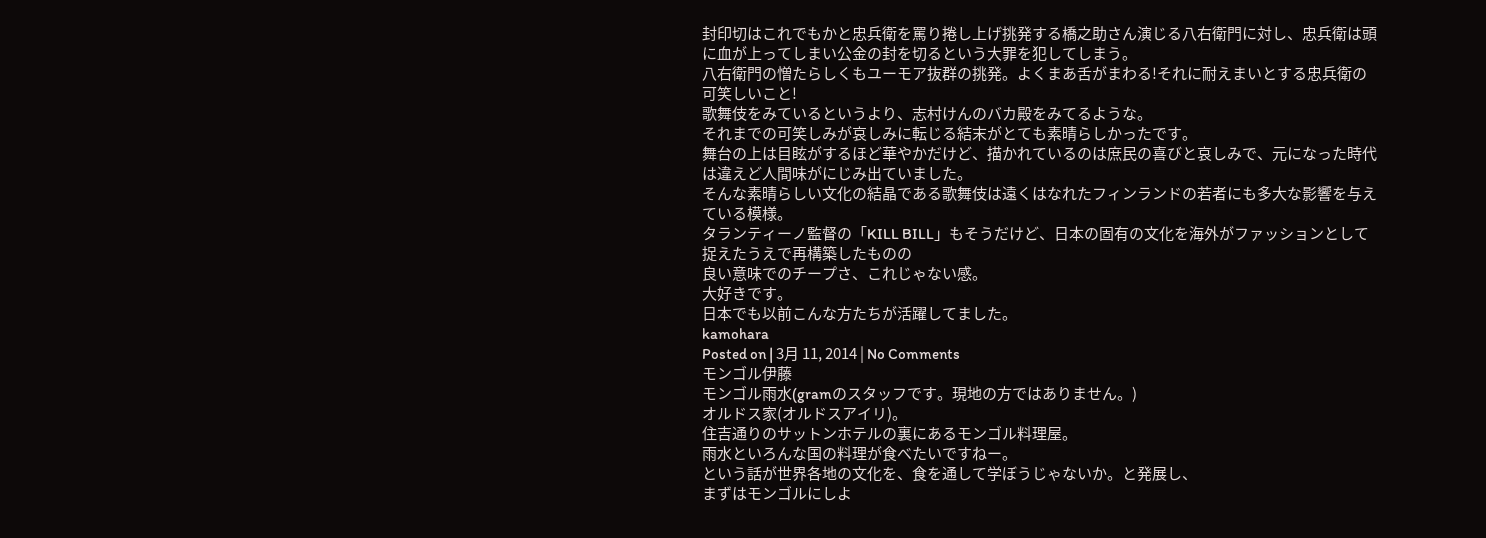封印切はこれでもかと忠兵衛を罵り捲し上げ挑発する橋之助さん演じる八右衛門に対し、忠兵衛は頭に血が上ってしまい公金の封を切るという大罪を犯してしまう。
八右衛門の憎たらしくもユーモア抜群の挑発。よくまあ舌がまわる!それに耐えまいとする忠兵衛の可笑しいこと!
歌舞伎をみているというより、志村けんのバカ殿をみてるような。
それまでの可笑しみが哀しみに転じる結末がとても素晴らしかったです。
舞台の上は目眩がするほど華やかだけど、描かれているのは庶民の喜びと哀しみで、元になった時代は違えど人間味がにじみ出ていました。
そんな素晴らしい文化の結晶である歌舞伎は遠くはなれたフィンランドの若者にも多大な影響を与えている模様。
タランティーノ監督の「KILL BILL」もそうだけど、日本の固有の文化を海外がファッションとして捉えたうえで再構築したものの
良い意味でのチープさ、これじゃない感。
大好きです。
日本でも以前こんな方たちが活躍してました。
kamohara
Posted on | 3月 11, 2014 | No Comments
モンゴル伊藤
モンゴル雨水(gramのスタッフです。現地の方ではありません。)
オルドス家(オルドスアイリ)。
住吉通りのサットンホテルの裏にあるモンゴル料理屋。
雨水といろんな国の料理が食べたいですねー。
という話が世界各地の文化を、食を通して学ぼうじゃないか。と発展し、
まずはモンゴルにしよ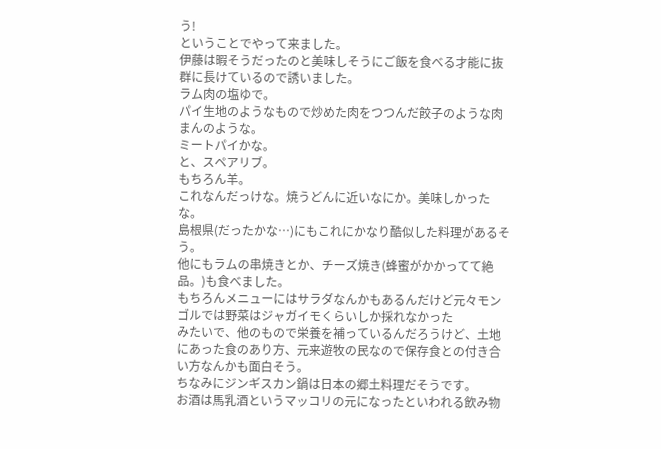う!
ということでやって来ました。
伊藤は暇そうだったのと美味しそうにご飯を食べる才能に抜群に長けているので誘いました。
ラム肉の塩ゆで。
パイ生地のようなもので炒めた肉をつつんだ餃子のような肉まんのような。
ミートパイかな。
と、スペアリブ。
もちろん羊。
これなんだっけな。焼うどんに近いなにか。美味しかったな。
島根県(だったかな…)にもこれにかなり酷似した料理があるそう。
他にもラムの串焼きとか、チーズ焼き(蜂蜜がかかってて絶品。)も食べました。
もちろんメニューにはサラダなんかもあるんだけど元々モンゴルでは野菜はジャガイモくらいしか採れなかった
みたいで、他のもので栄養を補っているんだろうけど、土地にあった食のあり方、元来遊牧の民なので保存食との付き合い方なんかも面白そう。
ちなみにジンギスカン鍋は日本の郷土料理だそうです。
お酒は馬乳酒というマッコリの元になったといわれる飲み物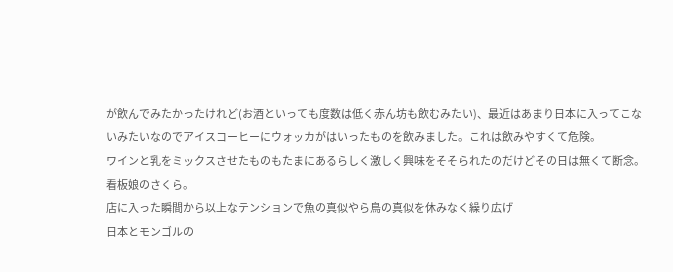が飲んでみたかったけれど(お酒といっても度数は低く赤ん坊も飲むみたい)、最近はあまり日本に入ってこないみたいなのでアイスコーヒーにウォッカがはいったものを飲みました。これは飲みやすくて危険。
ワインと乳をミックスさせたものもたまにあるらしく激しく興味をそそられたのだけどその日は無くて断念。
看板娘のさくら。
店に入った瞬間から以上なテンションで魚の真似やら鳥の真似を休みなく繰り広げ
日本とモンゴルの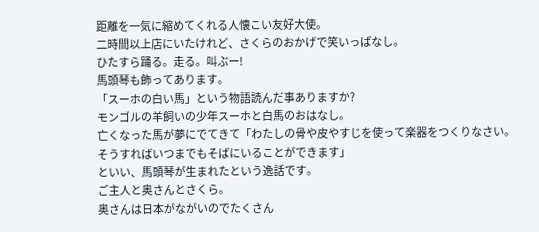距離を一気に縮めてくれる人懐こい友好大使。
二時間以上店にいたけれど、さくらのおかげで笑いっぱなし。
ひたすら踊る。走る。叫ぶー!
馬頭琴も飾ってあります。
「スーホの白い馬」という物語読んだ事ありますか?
モンゴルの羊飼いの少年スーホと白馬のおはなし。
亡くなった馬が夢にでてきて「わたしの骨や皮やすじを使って楽器をつくりなさい。
そうすればいつまでもそばにいることができます」
といい、馬頭琴が生まれたという逸話です。
ご主人と奥さんとさくら。
奥さんは日本がながいのでたくさん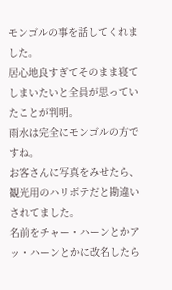モンゴルの事を話してくれました。
居心地良すぎてそのまま寝てしまいたいと全員が思っていたことが判明。
雨水は完全にモンゴルの方ですね。
お客さんに写真をみせたら、観光用のハリボテだと勘違いされてました。
名前をチャー・ハーンとかアッ・ハーンとかに改名したら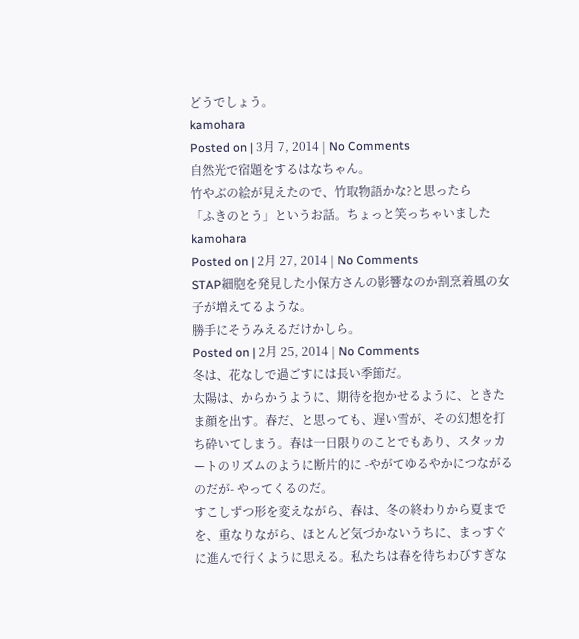どうでしょう。
kamohara
Posted on | 3月 7, 2014 | No Comments
自然光で宿題をするはなちゃん。
竹やぶの絵が見えたので、竹取物語かな?と思ったら
「ふきのとう」というお話。ちょっと笑っちゃいました
kamohara
Posted on | 2月 27, 2014 | No Comments
STAP細胞を発見した小保方さんの影響なのか割烹着風の女子が増えてるような。
勝手にそうみえるだけかしら。
Posted on | 2月 25, 2014 | No Comments
冬は、花なしで過ごすには長い季節だ。
太陽は、からかうように、期待を抱かせるように、ときたま顔を出す。春だ、と思っても、遅い雪が、その幻想を打ち砕いてしまう。春は一日限りのことでもあり、スタッカートのリズムのように断片的に -やがてゆるやかにつながるのだが- やってくるのだ。
すこしずつ形を変えながら、春は、冬の終わりから夏までを、重なりながら、ほとんど気づかないうちに、まっすぐに進んで行くように思える。私たちは春を待ちわびすぎな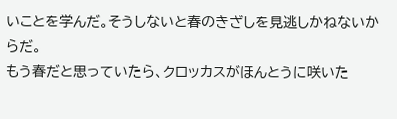いことを学んだ。そうしないと春のきざしを見逃しかねないからだ。
もう春だと思っていたら、クロッカスがほんとうに咲いた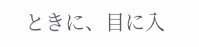ときに、目に入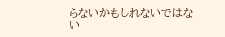らないかもしれないではない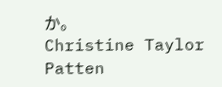か。
Christine Taylor Patten